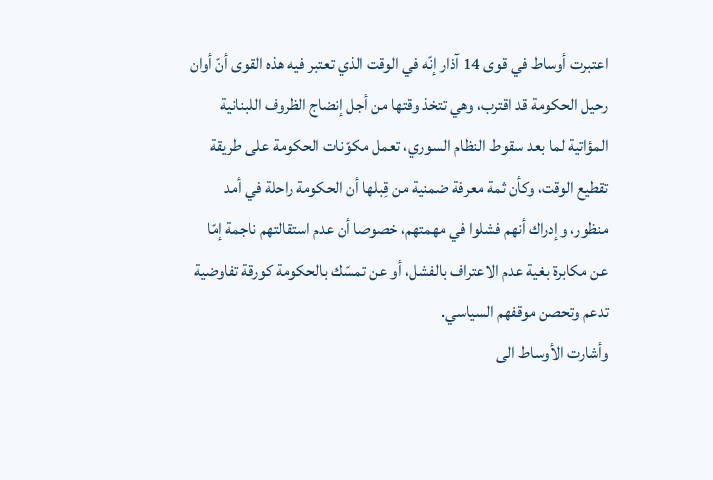اعتبرت أوساط في قوى 14 آذار إنّه في الوقت الذي تعتبر فيه هذه القوى أنّ أوان رحيل الحكومة قد اقترب، وهي تتخذ وقتها من أجل إنضاج الظروف اللبنانية المؤاتية لما بعد سقوط النظام السوري، تعمل مكوّنات الحكومة على طريقة تقطيع الوقت، وكأن ثمة معرفة ضمنية من قِبلها أن الحكومة راحلة في أمد منظور، وإدراك أنهم فشلوا في مهمتهم، خصوصا أن عدم استقالتهم ناجمة إمّا عن مكابرة بغية عدم الاعتراف بالفشل، أو عن تمسّك بالحكومة كورقة تفاوضية تدعم وتحصن موقفهم السياسي.
وأشارت الأوساط الى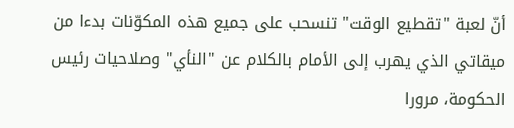أنّ لعبة "تقطيع الوقت" تنسحب على جميع هذه المكوّنات بدءا من ميقاتي الذي يهرب إلى الأمام بالكلام عن "النأي" وصلاحيات رئيس الحكومة، مرورا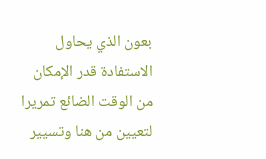بعون الذي يحاول الاستفادة قدر الإمكان من الوقت الضائع تمريرا لتعيين من هنا وتسيير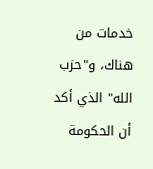خدمات من هناك، و"حزب الله" الذي أكد أن الحكومة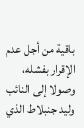باقية من أجل عدم الإقرار بفشله، وصولا إلى النائب وليد جنبلاط الذي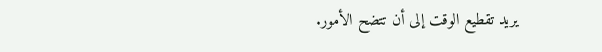يريد تقطيع الوقت إلى أن تتضح الأمور.